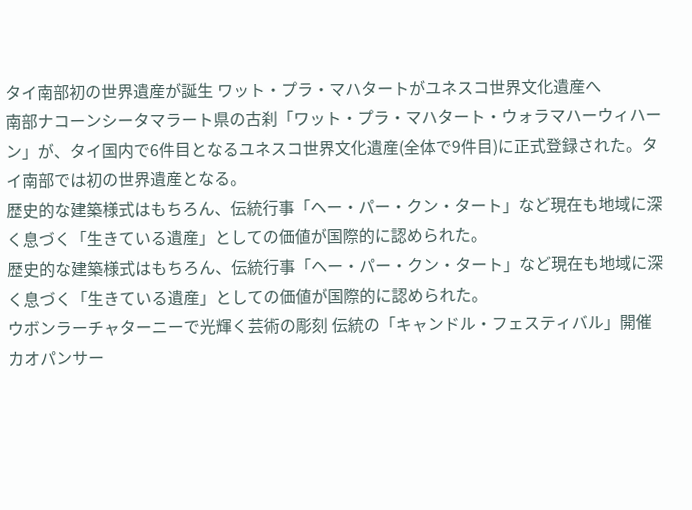タイ南部初の世界遺産が誕生 ワット・プラ・マハタートがユネスコ世界文化遺産へ
南部ナコーンシータマラート県の古刹「ワット・プラ・マハタート・ウォラマハーウィハーン」が、タイ国内で6件目となるユネスコ世界文化遺産(全体で9件目)に正式登録された。タイ南部では初の世界遺産となる。
歴史的な建築様式はもちろん、伝統行事「ヘー・パー・クン・タート」など現在も地域に深く息づく「生きている遺産」としての価値が国際的に認められた。
歴史的な建築様式はもちろん、伝統行事「ヘー・パー・クン・タート」など現在も地域に深く息づく「生きている遺産」としての価値が国際的に認められた。
ウボンラーチャターニーで光輝く芸術の彫刻 伝統の「キャンドル・フェスティバル」開催
カオパンサー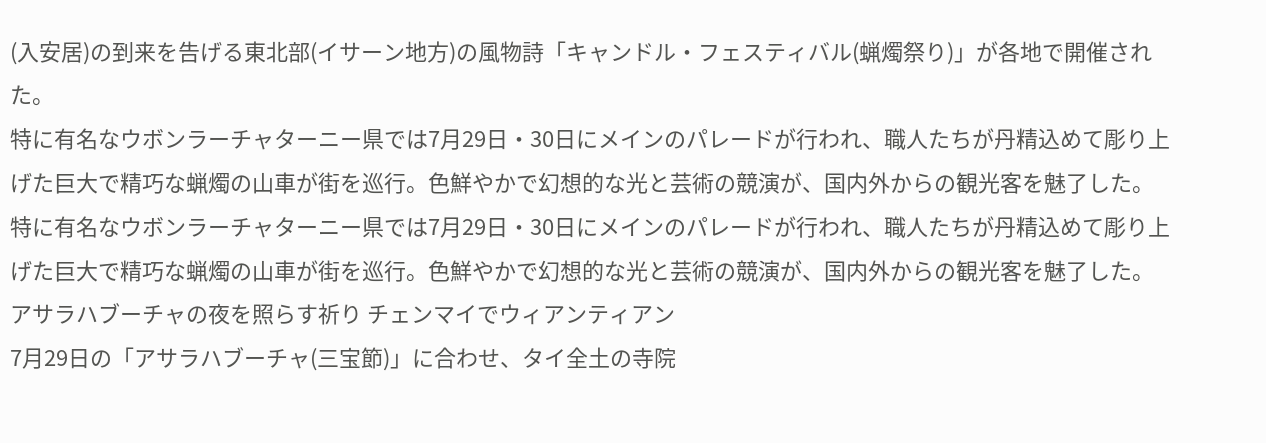(入安居)の到来を告げる東北部(イサーン地方)の風物詩「キャンドル・フェスティバル(蝋燭祭り)」が各地で開催された。
特に有名なウボンラーチャターニー県では7月29日・30日にメインのパレードが行われ、職人たちが丹精込めて彫り上げた巨大で精巧な蝋燭の山車が街を巡行。色鮮やかで幻想的な光と芸術の競演が、国内外からの観光客を魅了した。
特に有名なウボンラーチャターニー県では7月29日・30日にメインのパレードが行われ、職人たちが丹精込めて彫り上げた巨大で精巧な蝋燭の山車が街を巡行。色鮮やかで幻想的な光と芸術の競演が、国内外からの観光客を魅了した。
アサラハブーチャの夜を照らす祈り チェンマイでウィアンティアン
7月29日の「アサラハブーチャ(三宝節)」に合わせ、タイ全土の寺院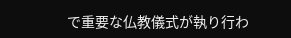で重要な仏教儀式が執り行わ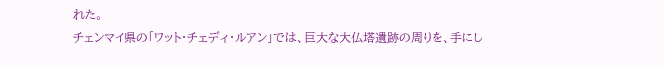れた。
チェンマイ県の「ワット・チェディ・ルアン」では、巨大な大仏塔遺跡の周りを、手にし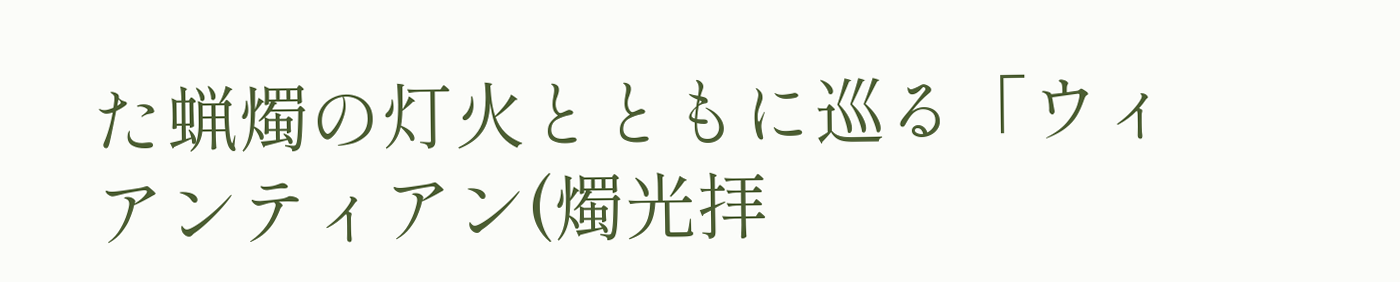た蝋燭の灯火とともに巡る「ウィアンティアン(燭光拝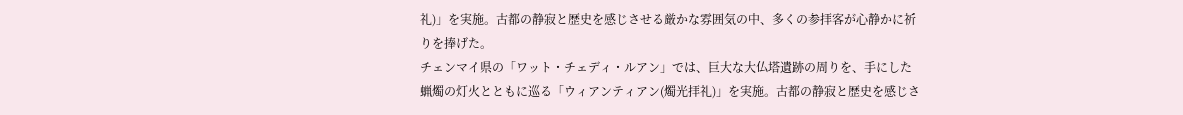礼)」を実施。古都の静寂と歴史を感じさせる厳かな雰囲気の中、多くの参拝客が心静かに祈りを捧げた。
チェンマイ県の「ワット・チェディ・ルアン」では、巨大な大仏塔遺跡の周りを、手にした蝋燭の灯火とともに巡る「ウィアンティアン(燭光拝礼)」を実施。古都の静寂と歴史を感じさ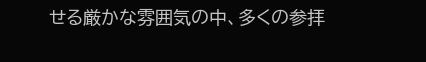せる厳かな雰囲気の中、多くの参拝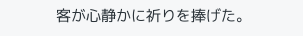客が心静かに祈りを捧げた。